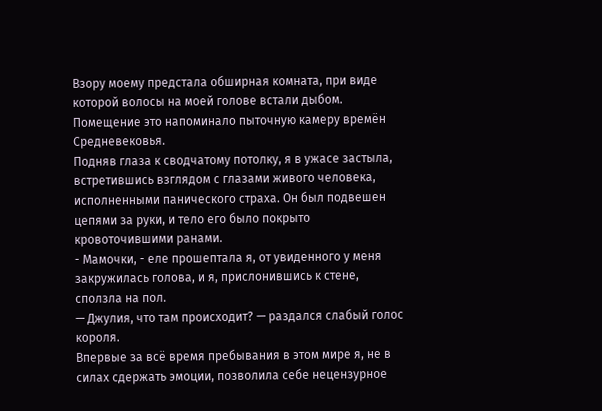Взору моему предстала обширная комната, при виде которой волосы на моей голове встали дыбом. Помещение это напоминало пыточную камеру времён Средневековья.
Подняв глаза к сводчатому потолку, я в ужасе застыла, встретившись взглядом с глазами живого человека, исполненными панического страха. Он был подвешен цепями за руки, и тело его было покрыто кровоточившими ранами.
- Мамочки, - еле прошептала я, от увиденного у меня закружилась голова, и я, прислонившись к стене, сползла на пол.
— Джулия, что там происходит? — раздался слабый голос короля.
Впервые за всё время пребывания в этом мире я, не в силах сдержать эмоции, позволила себе нецензурное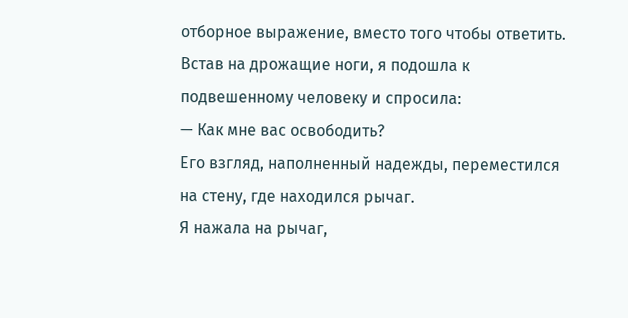отборное выражение, вместо того чтобы ответить. Встав на дрожащие ноги, я подошла к подвешенному человеку и спросила:
— Как мне вас освободить?
Его взгляд, наполненный надежды, переместился на стену, где находился рычаг.
Я нажала на рычаг,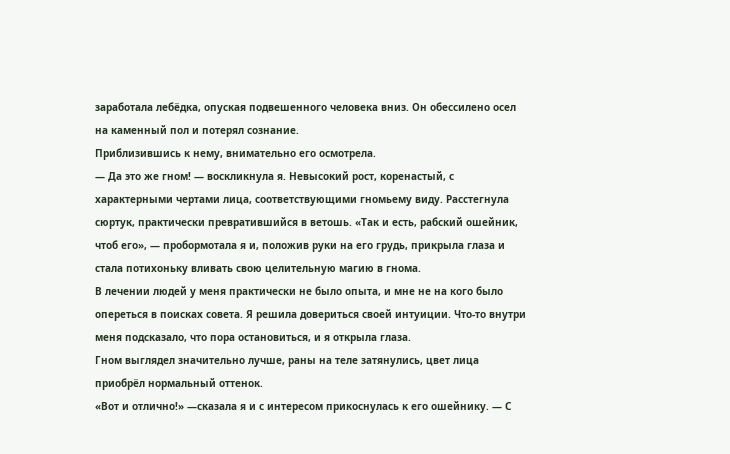заработала лебёдка, опуская подвешенного человека вниз. Он обессилено осел на каменный пол и потерял сознание.
Приблизившись к нему, внимательно его осмотрела.
— Да это же гном! — воскликнула я. Невысокий рост, коренастый, с характерными чертами лица, соответствующими гномьему виду. Расстегнула сюртук, практически превратившийся в ветошь. «Так и есть, рабский ошейник, чтоб его», — пробормотала я и, положив руки на его грудь, прикрыла глаза и стала потихоньку вливать свою целительную магию в гнома.
В лечении людей у меня практически не было опыта, и мне не на кого было опереться в поисках совета. Я решила довериться своей интуиции. Что-то внутри меня подсказало, что пора остановиться, и я открыла глаза.
Гном выглядел значительно лучше, раны на теле затянулись, цвет лица приобрёл нормальный оттенок.
«Вот и отлично!» —сказала я и с интересом прикоснулась к его ошейнику. — С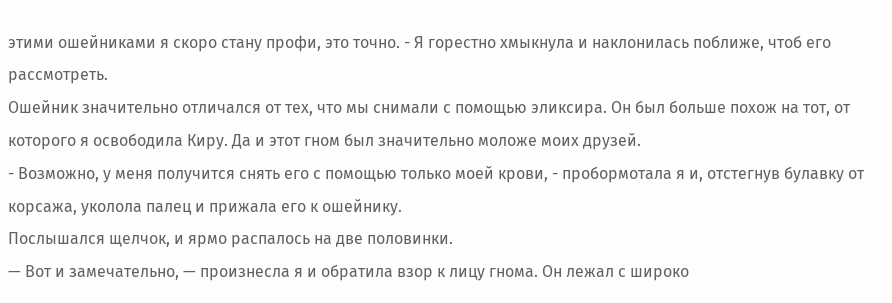этими ошейниками я скоро стану профи, это точно. - Я горестно хмыкнула и наклонилась поближе, чтоб его рассмотреть.
Ошейник значительно отличался от тех, что мы снимали с помощью эликсира. Он был больше похож на тот, от которого я освободила Киру. Да и этот гном был значительно моложе моих друзей.
- Возможно, у меня получится снять его с помощью только моей крови, - пробормотала я и, отстегнув булавку от корсажа, уколола палец и прижала его к ошейнику.
Послышался щелчок, и ярмо распалось на две половинки.
— Вот и замечательно, — произнесла я и обратила взор к лицу гнома. Он лежал с широко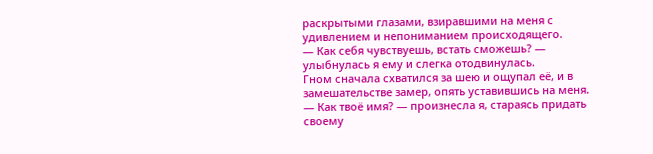раскрытыми глазами, взиравшими на меня с удивлением и непониманием происходящего.
— Как себя чувствуешь, встать сможешь? — улыбнулась я ему и слегка отодвинулась.
Гном сначала схватился за шею и ощупал её, и в замешательстве замер, опять уставившись на меня.
— Как твоё имя? — произнесла я, стараясь придать своему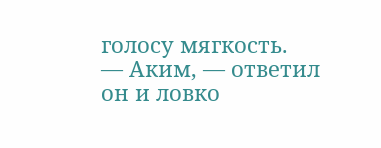голосу мягкость.
— Аким, — ответил он и ловко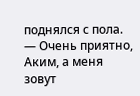поднялся с пола.
— Очень приятно, Аким, а меня зовут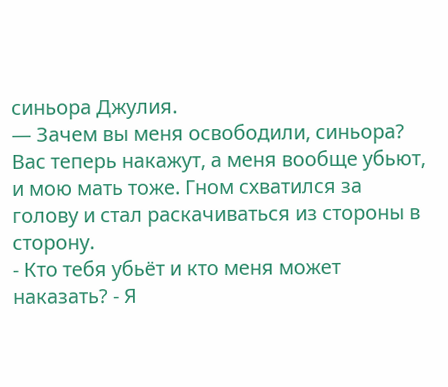синьора Джулия.
— Зачем вы меня освободили, синьора? Вас теперь накажут, а меня вообще убьют, и мою мать тоже. Гном схватился за голову и стал раскачиваться из стороны в сторону.
- Кто тебя убьёт и кто меня может наказать? - Я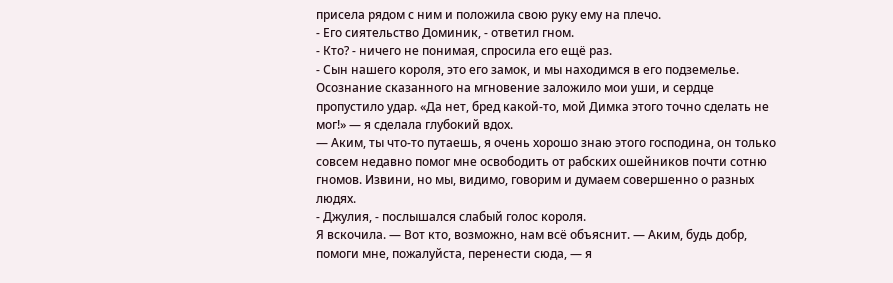присела рядом с ним и положила свою руку ему на плечо.
- Его сиятельство Доминик, - ответил гном.
- Кто? - ничего не понимая, спросила его ещё раз.
- Сын нашего короля, это его замок, и мы находимся в его подземелье.
Осознание сказанного на мгновение заложило мои уши, и сердце пропустило удар. «Да нет, бред какой-то, мой Димка этого точно сделать не мог!» — я сделала глубокий вдох.
— Аким, ты что-то путаешь, я очень хорошо знаю этого господина, он только совсем недавно помог мне освободить от рабских ошейников почти сотню гномов. Извини, но мы, видимо, говорим и думаем совершенно о разных людях.
- Джулия, - послышался слабый голос короля.
Я вскочила. — Вот кто, возможно, нам всё объяснит. — Аким, будь добр, помоги мне, пожалуйста, перенести сюда, — я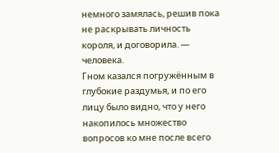немного замялась, решив пока не раскрывать личность короля, и договорила. — человека.
Гном казался погружённым в глубокие раздумья, и по его лицу было видно, что у него накопилось множество вопросов ко мне после всего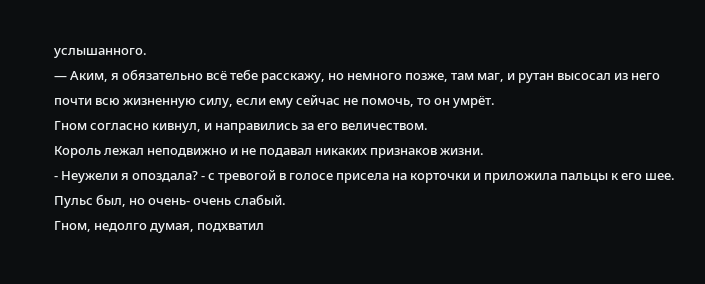услышанного.
— Аким, я обязательно всё тебе расскажу, но немного позже, там маг, и рутан высосал из него почти всю жизненную силу, если ему сейчас не помочь, то он умрёт.
Гном согласно кивнул, и направились за его величеством.
Король лежал неподвижно и не подавал никаких признаков жизни.
- Неужели я опоздала? - с тревогой в голосе присела на корточки и приложила пальцы к его шее. Пульс был, но очень- очень слабый.
Гном, недолго думая, подхватил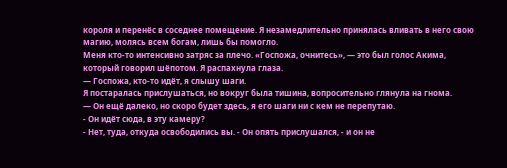короля и перенёс в соседнее помещение. Я незамедлительно принялась вливать в него свою магию, молясь всем богам, лишь бы помогло.
Меня кто-то интенсивно затряс за плечо. «Госпожа, очнитесь», — это был голос Акима, который говорил шёпотом. Я распахнула глаза.
— Госпожа, кто-то идёт, я слышу шаги.
Я постаралась прислушаться, но вокруг была тишина, вопросительно глянула на гнома.
— Он ещё далеко, но скоро будет здесь, я его шаги ни с кем не перепутаю.
- Он идёт сюда, в эту камеру?
- Нет, туда, откуда освободились вы. - Он опять прислушался, - и он не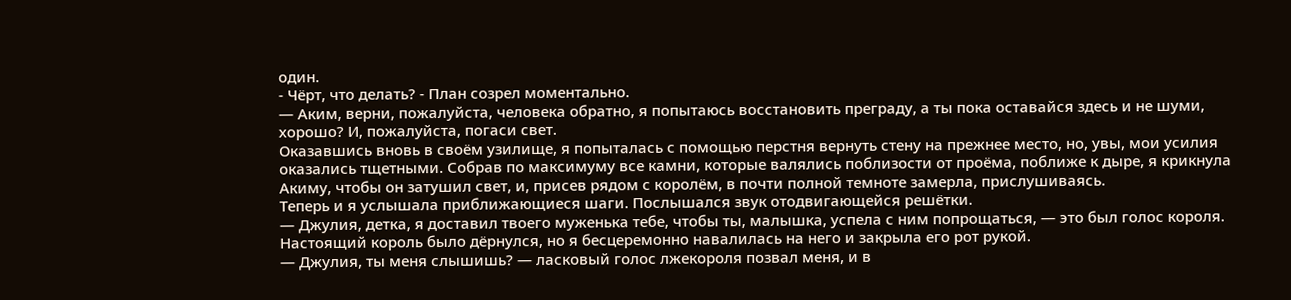один.
- Чёрт, что делать? - План созрел моментально.
— Аким, верни, пожалуйста, человека обратно, я попытаюсь восстановить преграду, а ты пока оставайся здесь и не шуми, хорошо? И, пожалуйста, погаси свет.
Оказавшись вновь в своём узилище, я попыталась с помощью перстня вернуть стену на прежнее место, но, увы, мои усилия оказались тщетными. Собрав по максимуму все камни, которые валялись поблизости от проёма, поближе к дыре, я крикнула Акиму, чтобы он затушил свет, и, присев рядом с королём, в почти полной темноте замерла, прислушиваясь.
Теперь и я услышала приближающиеся шаги. Послышался звук отодвигающейся решётки.
— Джулия, детка, я доставил твоего муженька тебе, чтобы ты, малышка, успела с ним попрощаться, — это был голос короля. Настоящий король было дёрнулся, но я бесцеремонно навалилась на него и закрыла его рот рукой.
— Джулия, ты меня слышишь? — ласковый голос лжекороля позвал меня, и в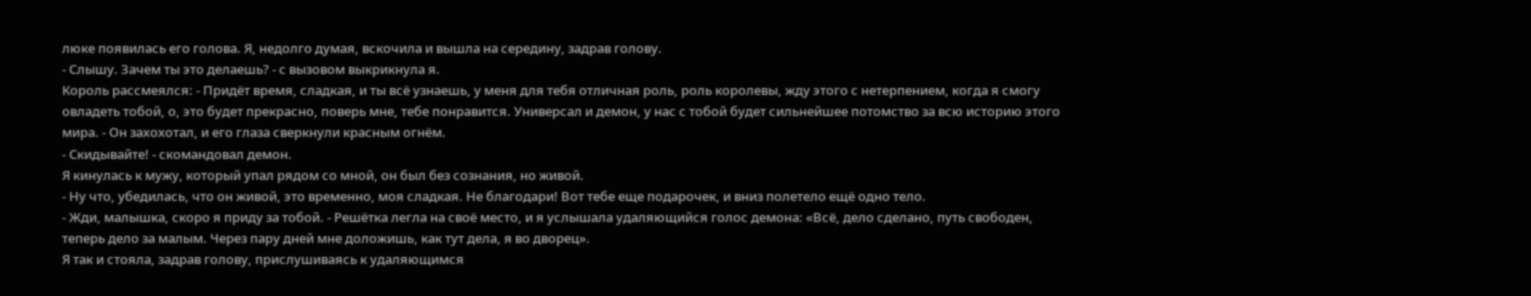люке появилась его голова. Я, недолго думая, вскочила и вышла на середину, задрав голову.
- Слышу. Зачем ты это делаешь? - с вызовом выкрикнула я.
Король рассмеялся: - Придёт время, сладкая, и ты всё узнаешь, у меня для тебя отличная роль, роль королевы, жду этого с нетерпением, когда я смогу овладеть тобой, о, это будет прекрасно, поверь мне, тебе понравится. Универсал и демон, у нас с тобой будет сильнейшее потомство за всю историю этого мира. - Он захохотал, и его глаза сверкнули красным огнём.
- Скидывайте! - скомандовал демон.
Я кинулась к мужу, который упал рядом со мной, он был без сознания, но живой.
- Ну что, убедилась, что он живой, это временно, моя сладкая. Не благодари! Вот тебе еще подарочек, и вниз полетело ещё одно тело.
- Жди, малышка, скоро я приду за тобой. - Решётка легла на своё место, и я услышала удаляющийся голос демона: «Всё, дело сделано, путь свободен, теперь дело за малым. Через пару дней мне доложишь, как тут дела, я во дворец».
Я так и стояла, задрав голову, прислушиваясь к удаляющимся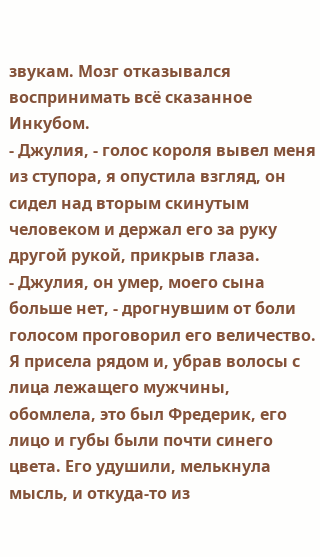звукам. Мозг отказывался воспринимать всё сказанное Инкубом.
- Джулия, - голос короля вывел меня из ступора, я опустила взгляд, он сидел над вторым скинутым человеком и держал его за руку другой рукой, прикрыв глаза.
- Джулия, он умер, моего сына больше нет, - дрогнувшим от боли голосом проговорил его величество. Я присела рядом и, убрав волосы с лица лежащего мужчины, обомлела, это был Фредерик, его лицо и губы были почти синего цвета. Его удушили, мелькнула мысль, и откуда-то из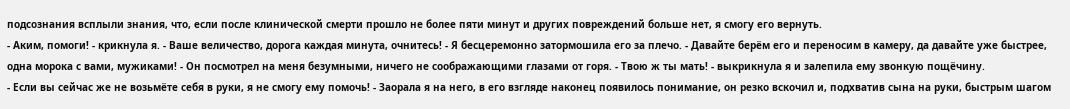подсознания всплыли знания, что, если после клинической смерти прошло не более пяти минут и других повреждений больше нет, я смогу его вернуть.
- Аким, помоги! - крикнула я. - Ваше величество, дорога каждая минута, очнитесь! - Я бесцеремонно затормошила его за плечо. - Давайте берём его и переносим в камеру, да давайте уже быстрее, одна морока с вами, мужиками! - Он посмотрел на меня безумными, ничего не соображающими глазами от горя. - Твою ж ты мать! - выкрикнула я и залепила ему звонкую пощёчину.
- Если вы сейчас же не возьмёте себя в руки, я не смогу ему помочь! - Заорала я на него, в его взгляде наконец появилось понимание, он резко вскочил и, подхватив сына на руки, быстрым шагом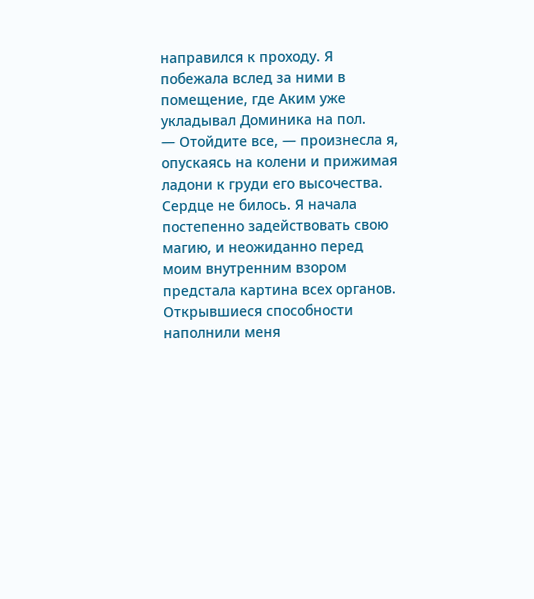направился к проходу. Я побежала вслед за ними в помещение, где Аким уже укладывал Доминика на пол.
— Отойдите все, — произнесла я, опускаясь на колени и прижимая ладони к груди его высочества.
Сердце не билось. Я начала постепенно задействовать свою магию, и неожиданно перед моим внутренним взором предстала картина всех органов.
Открывшиеся способности наполнили меня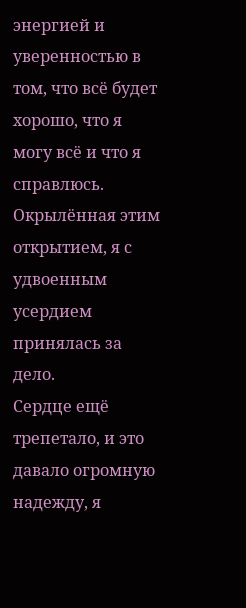энергией и уверенностью в том, что всё будет хорошо, что я могу всё и что я справлюсь. Окрылённая этим открытием, я с удвоенным усердием принялась за дело.
Сердце ещё трепетало, и это давало огромную надежду, я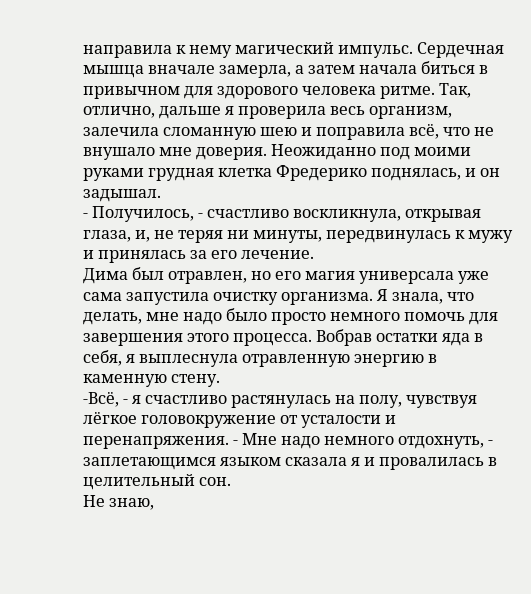направила к нему магический импульс. Сердечная мышца вначале замерла, а затем начала биться в привычном для здорового человека ритме. Так, отлично, дальше я проверила весь организм, залечила сломанную шею и поправила всё, что не внушало мне доверия. Неожиданно под моими руками грудная клетка Фредерико поднялась, и он задышал.
- Получилось, - счастливо воскликнула, открывая глаза, и, не теряя ни минуты, передвинулась к мужу и принялась за его лечение.
Дима был отравлен, но его магия универсала уже сама запустила очистку организма. Я знала, что делать, мне надо было просто немного помочь для завершения этого процесса. Вобрав остатки яда в себя, я выплеснула отравленную энергию в каменную стену.
-Всё, - я счастливо растянулась на полу, чувствуя лёгкое головокружение от усталости и перенапряжения. - Мне надо немного отдохнуть, - заплетающимся языком сказала я и провалилась в целительный сон.
Не знаю,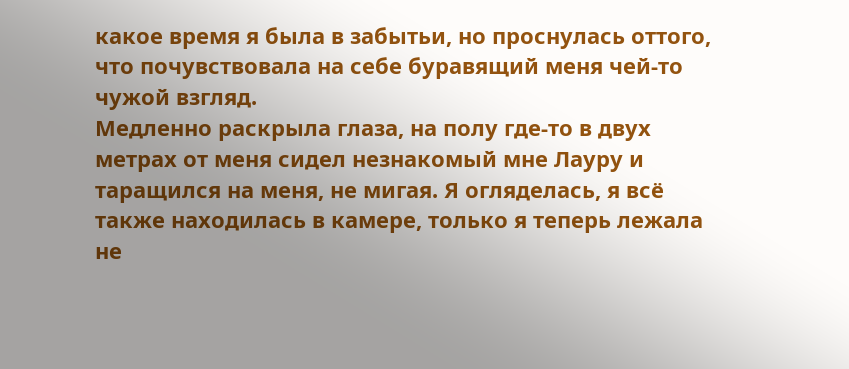какое время я была в забытьи, но проснулась оттого, что почувствовала на себе буравящий меня чей-то чужой взгляд.
Медленно раскрыла глаза, на полу где-то в двух метрах от меня сидел незнакомый мне Лауру и таращился на меня, не мигая. Я огляделась, я всё также находилась в камере, только я теперь лежала не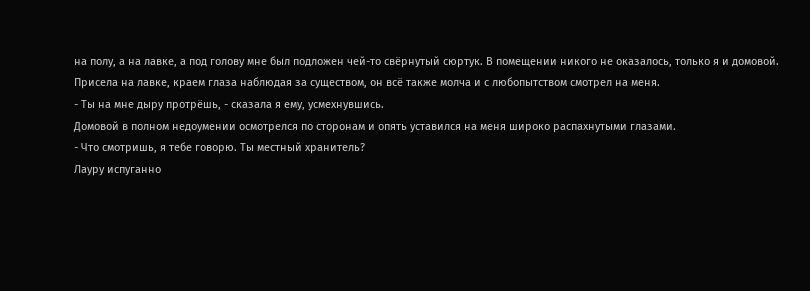на полу, а на лавке, а под голову мне был подложен чей-то свёрнутый сюртук. В помещении никого не оказалось, только я и домовой.
Присела на лавке, краем глаза наблюдая за существом, он всё также молча и с любопытством смотрел на меня.
- Ты на мне дыру протрёшь, - сказала я ему, усмехнувшись.
Домовой в полном недоумении осмотрелся по сторонам и опять уставился на меня широко распахнутыми глазами.
- Что смотришь, я тебе говорю. Ты местный хранитель?
Лауру испуганно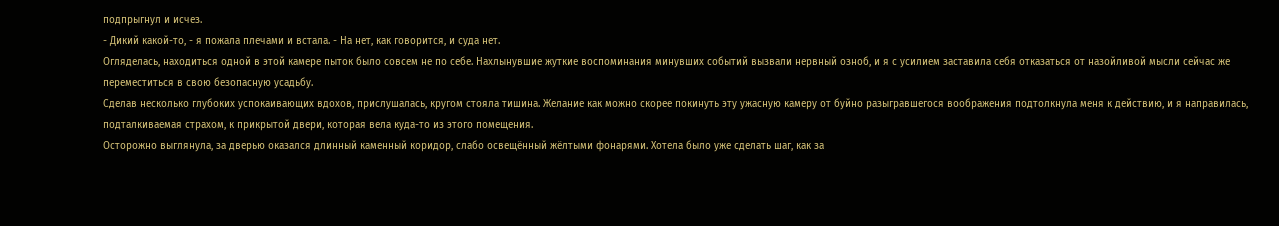подпрыгнул и исчез.
- Дикий какой-то, - я пожала плечами и встала. - На нет, как говорится, и суда нет.
Огляделась, находиться одной в этой камере пыток было совсем не по себе. Нахлынувшие жуткие воспоминания минувших событий вызвали нервный озноб, и я с усилием заставила себя отказаться от назойливой мысли сейчас же переместиться в свою безопасную усадьбу.
Сделав несколько глубоких успокаивающих вдохов, прислушалась, кругом стояла тишина. Желание как можно скорее покинуть эту ужасную камеру от буйно разыгравшегося воображения подтолкнула меня к действию, и я направилась, подталкиваемая страхом, к прикрытой двери, которая вела куда-то из этого помещения.
Осторожно выглянула, за дверью оказался длинный каменный коридор, слабо освещённый жёлтыми фонарями. Хотела было уже сделать шаг, как за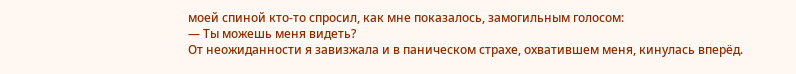моей спиной кто-то спросил, как мне показалось, замогильным голосом:
— Ты можешь меня видеть?
От неожиданности я завизжала и в паническом страхе, охватившем меня, кинулась вперёд.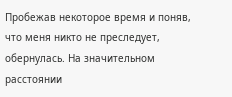Пробежав некоторое время и поняв, что меня никто не преследует, обернулась. На значительном расстоянии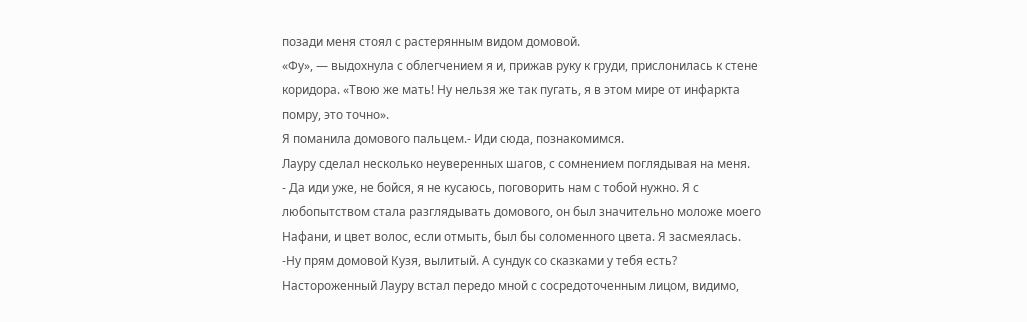позади меня стоял с растерянным видом домовой.
«Фу», — выдохнула с облегчением я и, прижав руку к груди, прислонилась к стене коридора. «Твою же мать! Ну нельзя же так пугать, я в этом мире от инфаркта помру, это точно».
Я поманила домового пальцем.- Иди сюда, познакомимся.
Лауру сделал несколько неуверенных шагов, с сомнением поглядывая на меня.
- Да иди уже, не бойся, я не кусаюсь, поговорить нам с тобой нужно. Я с любопытством стала разглядывать домового, он был значительно моложе моего Нафани, и цвет волос, если отмыть, был бы соломенного цвета. Я засмеялась.
-Ну прям домовой Кузя, вылитый. А сундук со сказками у тебя есть?
Настороженный Лауру встал передо мной с сосредоточенным лицом, видимо,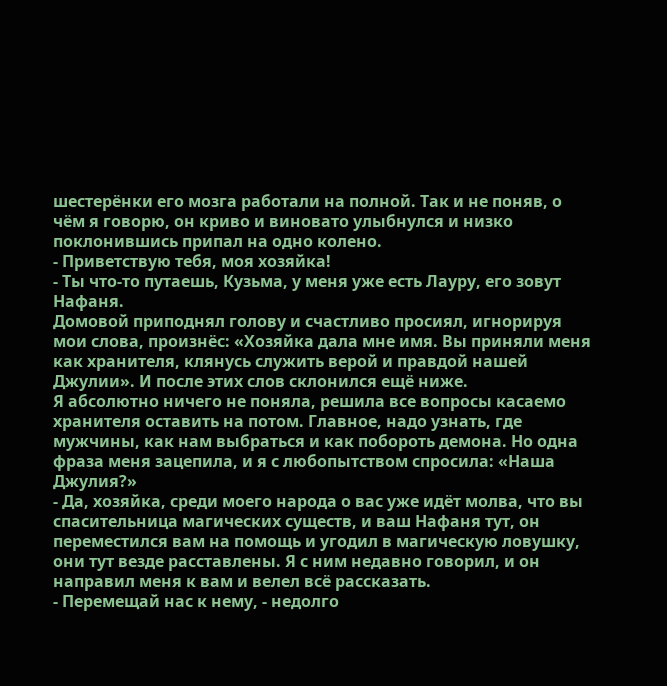шестерёнки его мозга работали на полной. Так и не поняв, о чём я говорю, он криво и виновато улыбнулся и низко поклонившись припал на одно колено.
- Приветствую тебя, моя хозяйка!
- Ты что-то путаешь, Кузьма, у меня уже есть Лауру, его зовут Нафаня.
Домовой приподнял голову и счастливо просиял, игнорируя мои слова, произнёс: «Хозяйка дала мне имя. Вы приняли меня как хранителя, клянусь служить верой и правдой нашей Джулии». И после этих слов склонился ещё ниже.
Я абсолютно ничего не поняла, решила все вопросы касаемо хранителя оставить на потом. Главное, надо узнать, где мужчины, как нам выбраться и как побороть демона. Но одна фраза меня зацепила, и я с любопытством спросила: «Наша Джулия?»
- Да, хозяйка, среди моего народа о вас уже идёт молва, что вы спасительница магических существ, и ваш Нафаня тут, он переместился вам на помощь и угодил в магическую ловушку, они тут везде расставлены. Я с ним недавно говорил, и он направил меня к вам и велел всё рассказать.
- Перемещай нас к нему, - недолго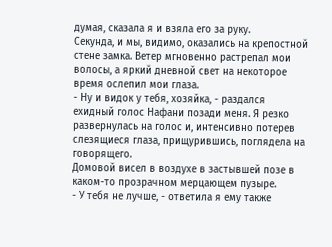думая, сказала я и взяла его за руку.
Секунда, и мы, видимо, оказались на крепостной стене замка. Ветер мгновенно растрепал мои волосы, а яркий дневной свет на некоторое время ослепил мои глаза.
- Ну и видок у тебя, хозяйка, - раздался ехидный голос Нафани позади меня. Я резко развернулась на голос и, интенсивно потерев слезящиеся глаза, прищурившись, поглядела на говорящего.
Домовой висел в воздухе в застывшей позе в каком-то прозрачном мерцающем пузыре.
- У тебя не лучше, - ответила я ему также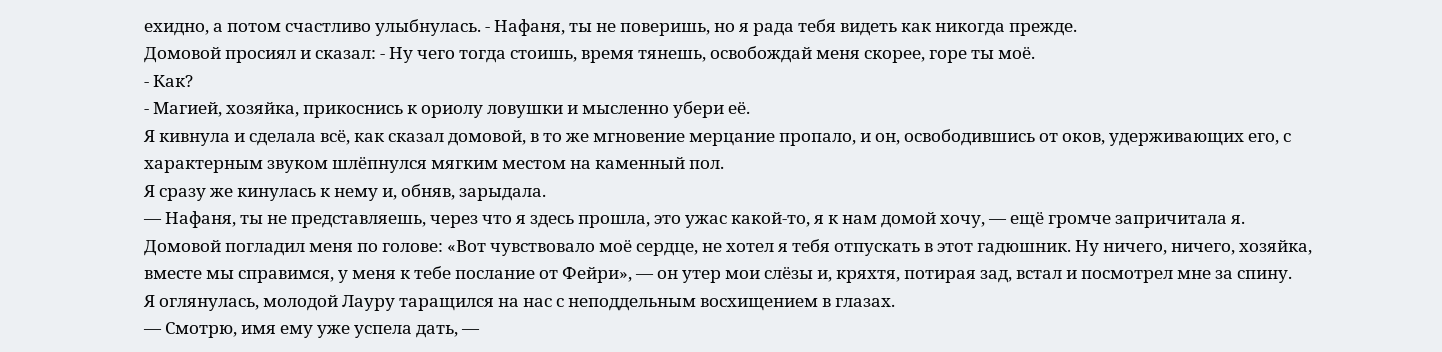ехидно, а потом счастливо улыбнулась. - Нафаня, ты не поверишь, но я рада тебя видеть как никогда прежде.
Домовой просиял и сказал: - Ну чего тогда стоишь, время тянешь, освобождай меня скорее, горе ты моё.
- Как?
- Магией, хозяйка, прикоснись к ориолу ловушки и мысленно убери её.
Я кивнула и сделала всё, как сказал домовой, в то же мгновение мерцание пропало, и он, освободившись от оков, удерживающих его, с характерным звуком шлёпнулся мягким местом на каменный пол.
Я сразу же кинулась к нему и, обняв, зарыдала.
— Нафаня, ты не представляешь, через что я здесь прошла, это ужас какой-то, я к нам домой хочу, — ещё громче запричитала я.
Домовой погладил меня по голове: «Вот чувствовало моё сердце, не хотел я тебя отпускать в этот гадюшник. Ну ничего, ничего, хозяйка, вместе мы справимся, у меня к тебе послание от Фейри», — он утер мои слёзы и, кряхтя, потирая зад, встал и посмотрел мне за спину.
Я оглянулась, молодой Лауру таращился на нас с неподдельным восхищением в глазах.
— Смотрю, имя ему уже успела дать, —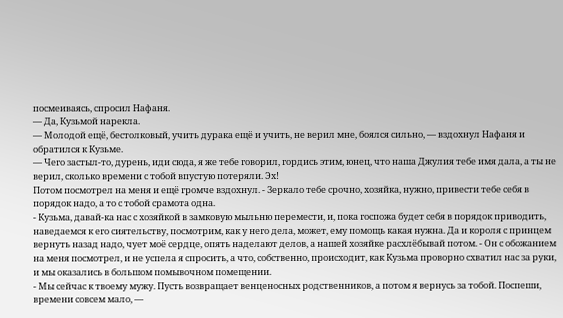посмеиваясь, спросил Нафаня.
— Да, Кузьмой нарекла.
— Молодой ещё, бестолковый, учить дурака ещё и учить, не верил мне, боялся сильно, — вздохнул Нафаня и обратился к Кузьме.
— Чего застыл-то, дурень, иди сюда, я же тебе говорил, гордись этим, юнец, что наша Джулия тебе имя дала, а ты не верил, сколько времени с тобой впустую потеряли. Эх!
Потом посмотрел на меня и ещё громче вздохнул. - Зеркало тебе срочно, хозяйка, нужно, привести тебе себя в порядок надо, а то с тобой срамота одна.
- Кузьма, давай-ка нас с хозяйкой в замковую мыльню перемести, и, пока госпожа будет себя в порядок приводить, наведаемся к его сиятельству, посмотрим, как у него дела, может, ему помощь какая нужна. Да и короля с принцем вернуть назад надо, чует моё сердце, опять наделают делов, а нашей хозяйке расхлёбывай потом. - Он с обожанием на меня посмотрел, и не успела я спросить, а что, собственно, происходит, как Кузьма проворно схватил нас за руки, и мы оказались в большом помывочном помещении.
- Мы сейчас к твоему мужу. Пусть возвращает венценосных родственников, а потом я вернусь за тобой. Поспеши, времени совсем мало, —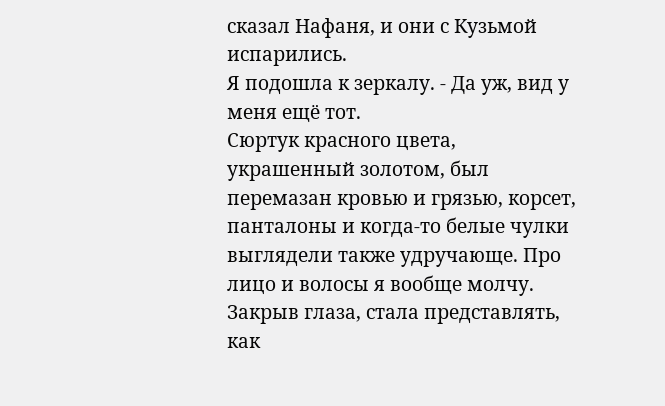сказал Нафаня, и они с Кузьмой испарились.
Я подошла к зеркалу. - Да уж, вид у меня ещё тот.
Сюртук красного цвета, украшенный золотом, был перемазан кровью и грязью, корсет, панталоны и когда-то белые чулки выглядели также удручающе. Про лицо и волосы я вообще молчу. Закрыв глаза, стала представлять, как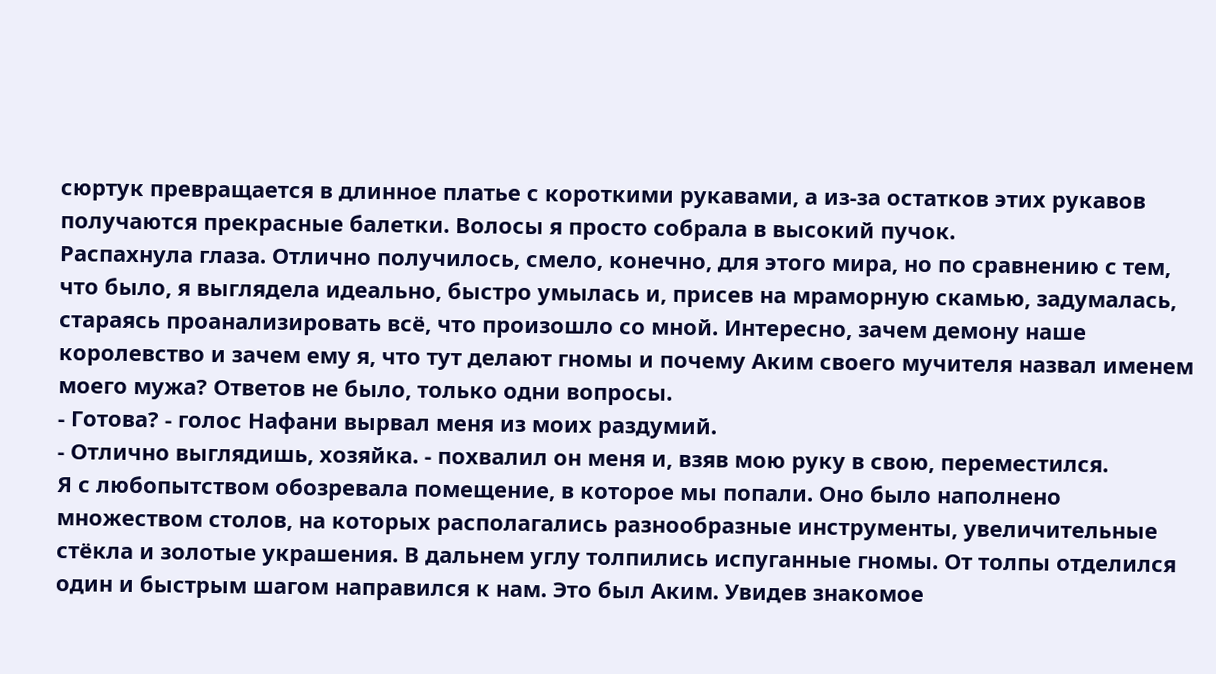сюртук превращается в длинное платье с короткими рукавами, а из-за остатков этих рукавов получаются прекрасные балетки. Волосы я просто собрала в высокий пучок.
Распахнула глаза. Отлично получилось, смело, конечно, для этого мира, но по сравнению с тем, что было, я выглядела идеально, быстро умылась и, присев на мраморную скамью, задумалась, стараясь проанализировать всё, что произошло со мной. Интересно, зачем демону наше королевство и зачем ему я, что тут делают гномы и почему Аким своего мучителя назвал именем моего мужа? Ответов не было, только одни вопросы.
- Готова? - голос Нафани вырвал меня из моих раздумий.
- Отлично выглядишь, хозяйка. - похвалил он меня и, взяв мою руку в свою, переместился.
Я с любопытством обозревала помещение, в которое мы попали. Оно было наполнено множеством столов, на которых располагались разнообразные инструменты, увеличительные стёкла и золотые украшения. В дальнем углу толпились испуганные гномы. От толпы отделился один и быстрым шагом направился к нам. Это был Аким. Увидев знакомое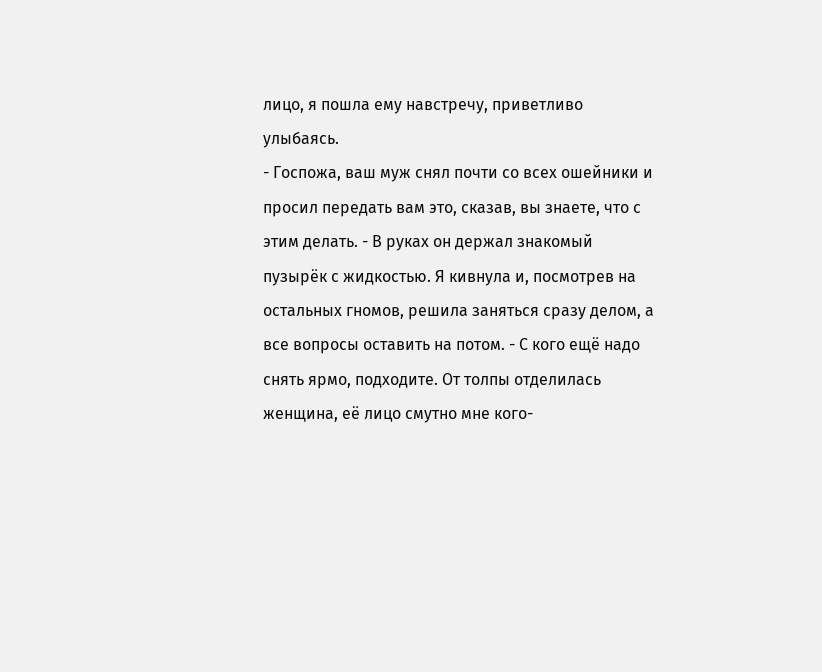лицо, я пошла ему навстречу, приветливо улыбаясь.
- Госпожа, ваш муж снял почти со всех ошейники и просил передать вам это, сказав, вы знаете, что с этим делать. - В руках он держал знакомый пузырёк с жидкостью. Я кивнула и, посмотрев на остальных гномов, решила заняться сразу делом, а все вопросы оставить на потом. - С кого ещё надо снять ярмо, подходите. От толпы отделилась женщина, её лицо смутно мне кого-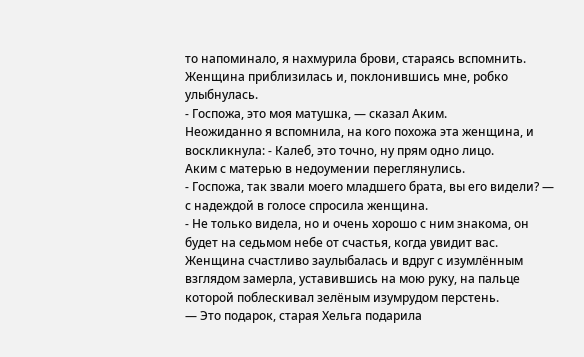то напоминало, я нахмурила брови, стараясь вспомнить. Женщина приблизилась и, поклонившись мне, робко улыбнулась.
- Госпожа, это моя матушка, — сказал Аким.
Неожиданно я вспомнила, на кого похожа эта женщина, и воскликнула: - Калеб, это точно, ну прям одно лицо.
Аким с матерью в недоумении переглянулись.
- Госпожа, так звали моего младшего брата, вы его видели? — с надеждой в голосе спросила женщина.
- Не только видела, но и очень хорошо с ним знакома, он будет на седьмом небе от счастья, когда увидит вас.
Женщина счастливо заулыбалась и вдруг с изумлённым взглядом замерла, уставившись на мою руку, на пальце которой поблескивал зелёным изумрудом перстень.
— Это подарок, старая Хельга подарила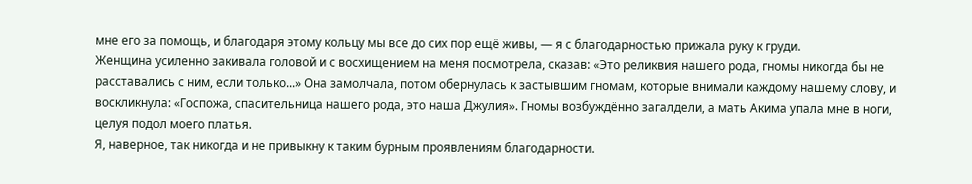мне его за помощь, и благодаря этому кольцу мы все до сих пор ещё живы, — я с благодарностью прижала руку к груди.
Женщина усиленно закивала головой и с восхищением на меня посмотрела, сказав: «Это реликвия нашего рода, гномы никогда бы не расставались с ним, если только...» Она замолчала, потом обернулась к застывшим гномам, которые внимали каждому нашему слову, и воскликнула: «Госпожа, спасительница нашего рода, это наша Джулия». Гномы возбуждённо загалдели, а мать Акима упала мне в ноги, целуя подол моего платья.
Я, наверное, так никогда и не привыкну к таким бурным проявлениям благодарности.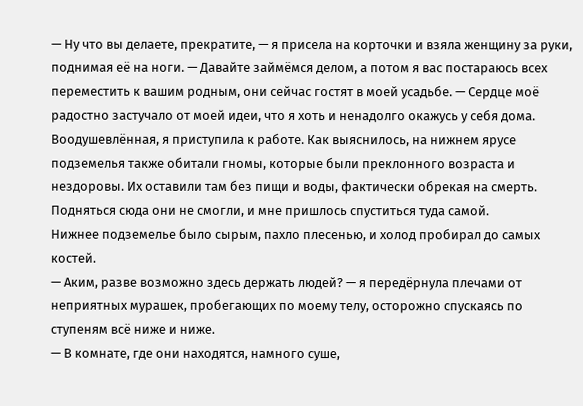— Ну что вы делаете, прекратите, — я присела на корточки и взяла женщину за руки, поднимая её на ноги. — Давайте займёмся делом, а потом я вас постараюсь всех переместить к вашим родным, они сейчас гостят в моей усадьбе. — Сердце моё радостно застучало от моей идеи, что я хоть и ненадолго окажусь у себя дома.
Воодушевлённая, я приступила к работе. Как выяснилось, на нижнем ярусе подземелья также обитали гномы, которые были преклонного возраста и нездоровы. Их оставили там без пищи и воды, фактически обрекая на смерть. Подняться сюда они не смогли, и мне пришлось спуститься туда самой.
Нижнее подземелье было сырым, пахло плесенью, и холод пробирал до самых костей.
— Аким, разве возможно здесь держать людей? — я передёрнула плечами от неприятных мурашек, пробегающих по моему телу, осторожно спускаясь по ступеням всё ниже и ниже.
— В комнате, где они находятся, намного суше,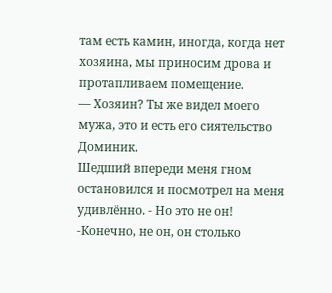там есть камин, иногда, когда нет хозяина, мы приносим дрова и протапливаем помещение.
— Хозяин? Ты же видел моего мужа, это и есть его сиятельство Доминик.
Шедший впереди меня гном остановился и посмотрел на меня удивлённо. - Но это не он!
-Конечно, не он, он столько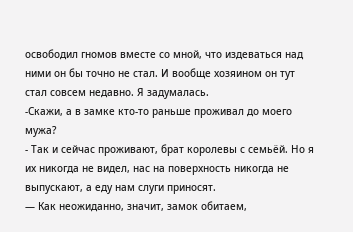освободил гномов вместе со мной, что издеваться над ними он бы точно не стал. И вообще хозяином он тут стал совсем недавно. Я задумалась.
-Скажи, а в замке кто-то раньше проживал до моего мужа?
- Так и сейчас проживают, брат королевы с семьёй. Но я их никогда не видел, нас на поверхность никогда не выпускают, а еду нам слуги приносят.
— Как неожиданно, значит, замок обитаем,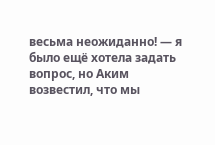весьма неожиданно! — я было ещё хотела задать вопрос, но Аким возвестил, что мы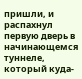пришли, и распахнул первую дверь в начинающемся туннеле, который куда-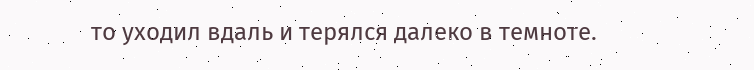то уходил вдаль и терялся далеко в темноте.